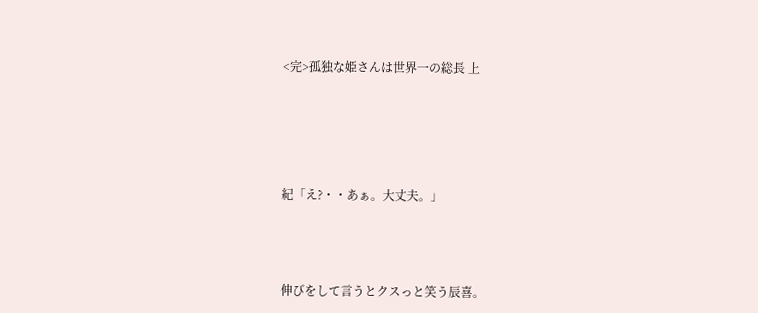<完>孤独な姫さんは世界一の総長 上







紀「え?・・あぁ。大丈夫。」





伸びをして言うとクスっと笑う辰喜。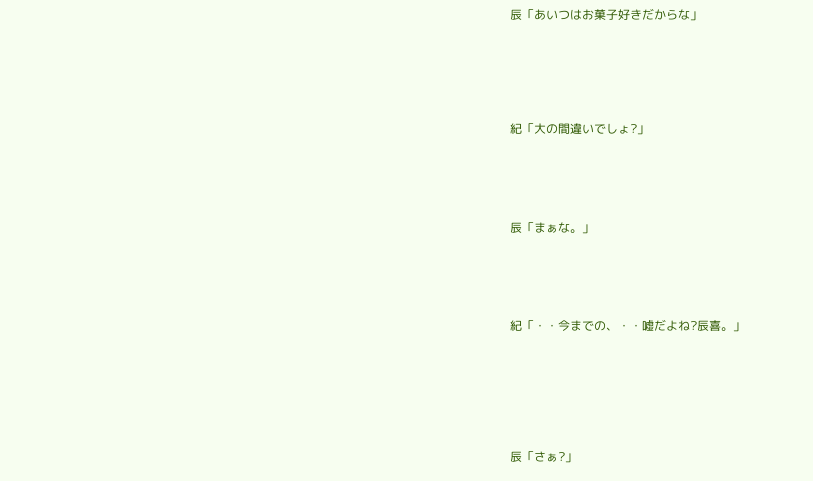辰「あいつはお菓子好きだからな」






紀「大の間違いでしょ?」





辰「まぁな。」





紀「・・今までの、・・嘘だよね?辰喜。」







辰「さぁ?」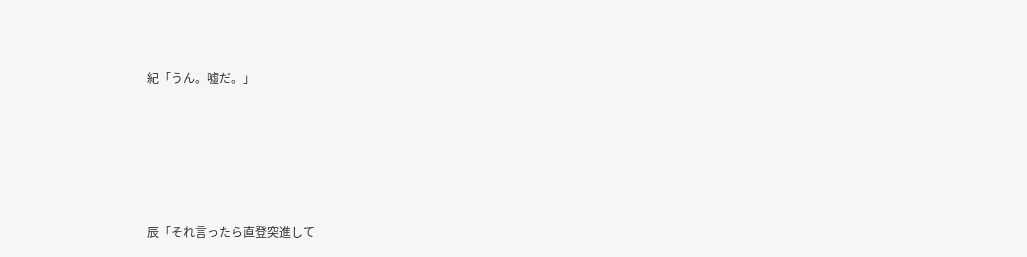紀「うん。嘘だ。」






辰「それ言ったら直登突進して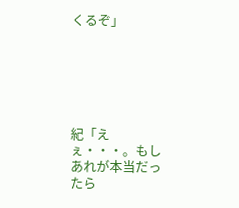くるぞ」






紀「えぇ・・・。もしあれが本当だったら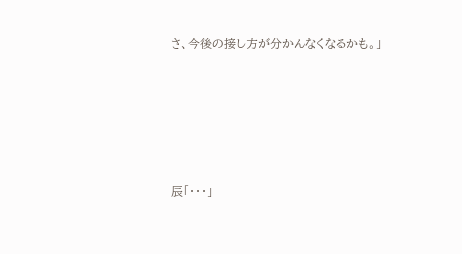さ、今後の接し方が分かんなくなるかも。」






辰「・・・」